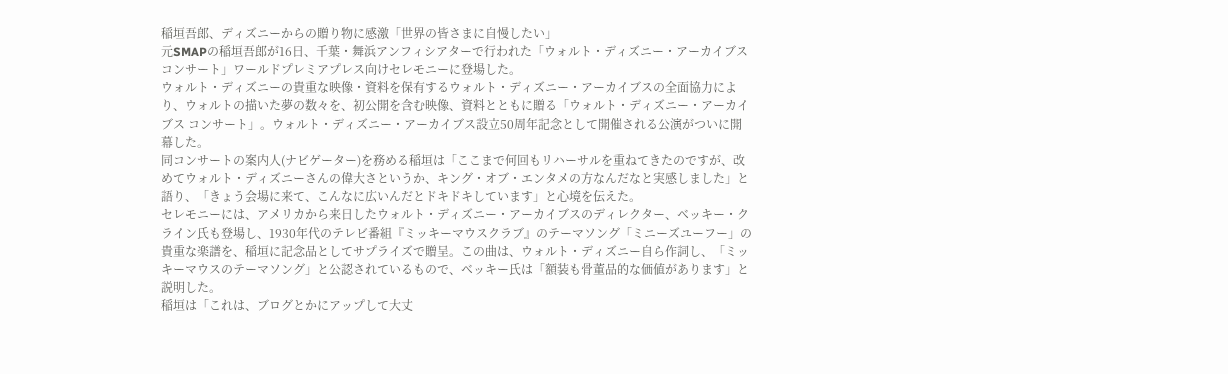稲垣吾郎、ディズニーからの贈り物に感激「世界の皆さまに自慢したい」
元SMAPの稲垣吾郎が16日、千葉・舞浜アンフィシアターで行われた「ウォルト・ディズニー・アーカイブス コンサート」ワールドプレミアプレス向けセレモニーに登場した。
ウォルト・ディズニーの貴重な映像・資料を保有するウォルト・ディズニー・アーカイブスの全面協力により、ウォルトの描いた夢の数々を、初公開を含む映像、資料とともに贈る「ウォルト・ディズニー・アーカイブス コンサート」。ウォルト・ディズニー・アーカイブス設立50周年記念として開催される公演がついに開幕した。
同コンサートの案内人(ナビゲーター)を務める稲垣は「ここまで何回もリハーサルを重ねてきたのですが、改めてウォルト・ディズニーさんの偉大さというか、キング・オブ・エンタメの方なんだなと実感しました」と語り、「きょう会場に来て、こんなに広いんだとドキドキしています」と心境を伝えた。
セレモニーには、アメリカから来日したウォルト・ディズニー・アーカイブスのディレクター、ベッキー・クライン氏も登場し、1930年代のテレビ番組『ミッキーマウスクラブ』のテーマソング「ミニーズユーフー」の貴重な楽譜を、稲垣に記念品としてサプライズで贈呈。この曲は、ウォルト・ディズニー自ら作詞し、「ミッキーマウスのテーマソング」と公認されているもので、ベッキー氏は「額装も骨董品的な価値があります」と説明した。
稲垣は「これは、ブログとかにアップして大丈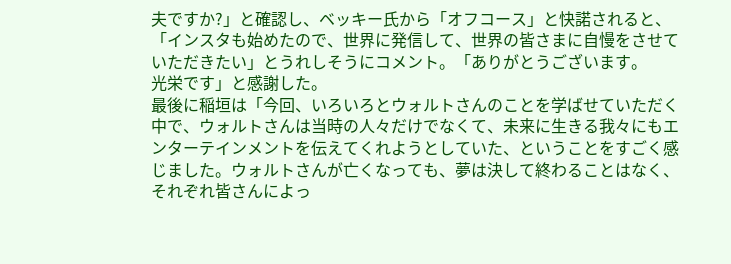夫ですか?」と確認し、ベッキー氏から「オフコース」と快諾されると、「インスタも始めたので、世界に発信して、世界の皆さまに自慢をさせていただきたい」とうれしそうにコメント。「ありがとうございます。
光栄です」と感謝した。
最後に稲垣は「今回、いろいろとウォルトさんのことを学ばせていただく中で、ウォルトさんは当時の人々だけでなくて、未来に生きる我々にもエンターテインメントを伝えてくれようとしていた、ということをすごく感じました。ウォルトさんが亡くなっても、夢は決して終わることはなく、それぞれ皆さんによっ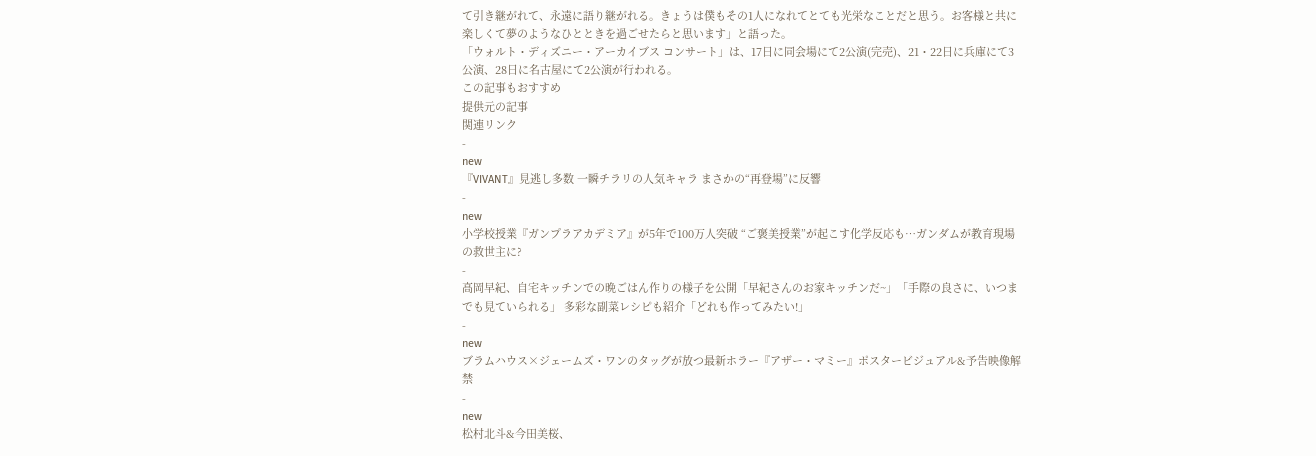て引き継がれて、永遠に語り継がれる。きょうは僕もその1人になれてとても光栄なことだと思う。お客様と共に楽しくて夢のようなひとときを過ごせたらと思います」と語った。
「ウォルト・ディズニー・アーカイブス コンサート」は、17日に同会場にて2公演(完売)、21・22日に兵庫にて3公演、28日に名古屋にて2公演が行われる。
この記事もおすすめ
提供元の記事
関連リンク
-
new
『VIVANT』見逃し多数 一瞬チラリの人気キャラ まさかの“再登場”に反響
-
new
小学校授業『ガンプラアカデミア』が5年で100万人突破 “ご褒美授業”が起こす化学反応も…ガンダムが教育現場の救世主に?
-
高岡早紀、自宅キッチンでの晩ごはん作りの様子を公開「早紀さんのお家キッチンだ~」「手際の良さに、いつまでも見ていられる」 多彩な副菜レシピも紹介「どれも作ってみたい!」
-
new
ブラムハウス×ジェームズ・ワンのタッグが放つ最新ホラー『アザー・マミー』ポスタービジュアル&予告映像解禁
-
new
松村北斗&今田美桜、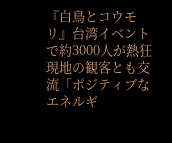『白鳥とコウモリ』台湾イベントで約3000人が熱狂 現地の観客とも交流「ポジティブなエネルギ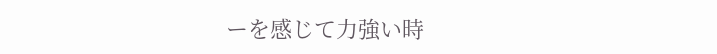ーを感じて力強い時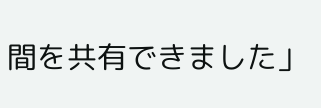間を共有できました」